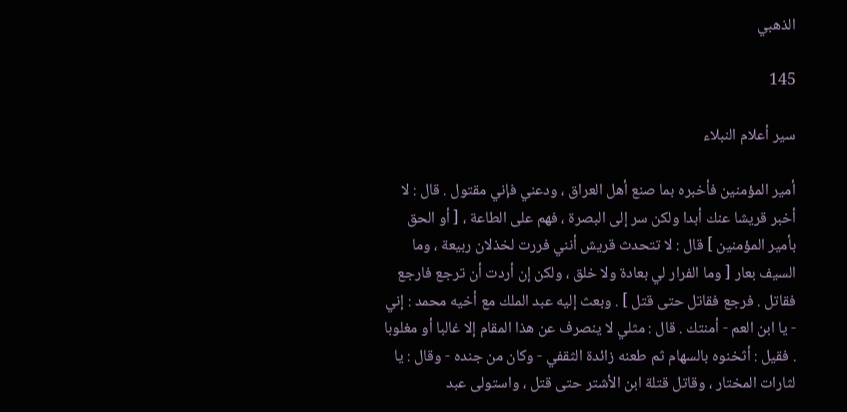الذهبي

145

سير أعلام النبلاء

أمير المؤمنين فأخبره بما صنع أهل العراق ، ودعني فإني مقتول . قال : لا أخبر قريشا عنك أبدا ولكن سر إلى البصرة ، فهم على الطاعة ، [ أو الحق بأمير المؤمنين ] قال : لا تتحدث قريش أنني فررت لخذلان ربيعة ، وما السيف بعار [ وما الفرار لي بعادة ولا خلق ، ولكن إن أردت أن ترجع فارجع فقاتل . فرجع فقاتل حتى قتل ] . وبعث إليه عبد الملك مع أخيه محمد : إني - يا ابن العم - أمنتك . قال : مثلي لا ينصرف عن هذا المقام إلا غالبا أو مغلوبا . فقيل : أثخنوه بالسهام ثم طعنه زائدة الثقفي - وكان من جنده - وقال : يا لثارات المختار ، وقاتل قتلة ابن الأشتر حتى قتل ، واستولى عبد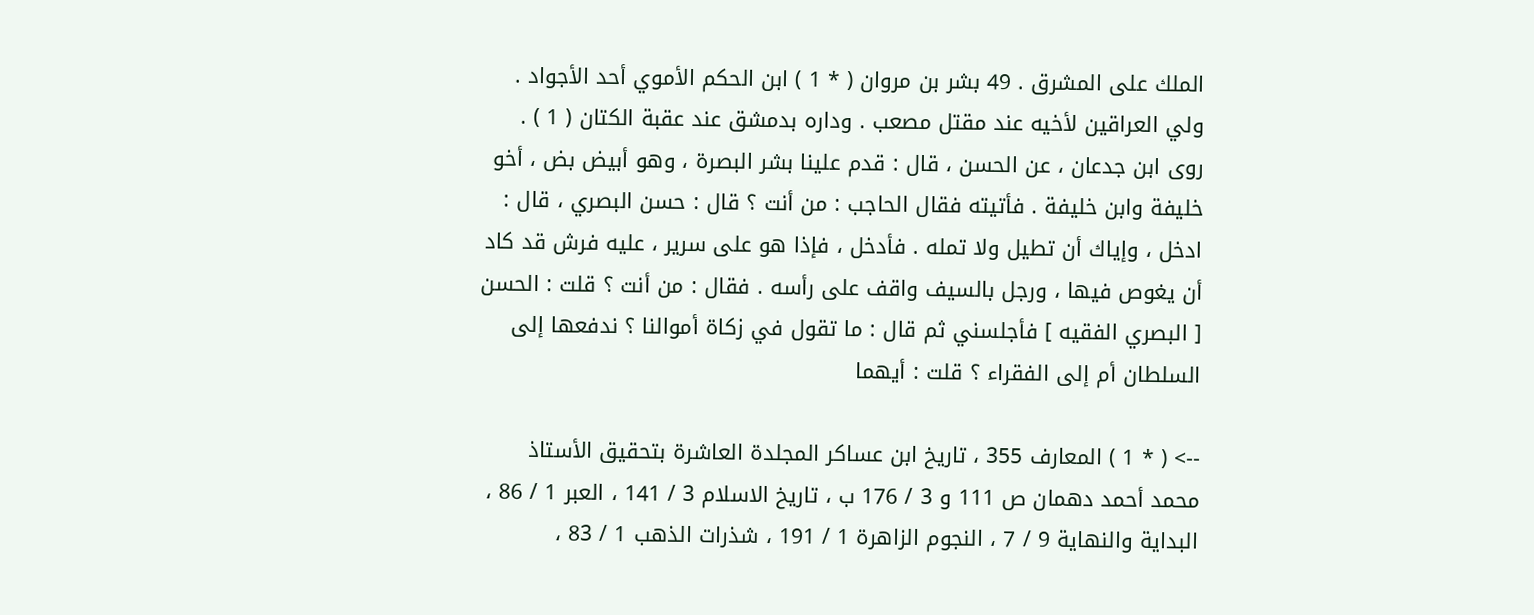الملك على المشرق . 49 بشر بن مروان ( * 1 ) ابن الحكم الأموي أحد الأجواد . ولي العراقين لأخيه عند مقتل مصعب . وداره بدمشق عند عقبة الكتان ( 1 ) . روى ابن جدعان ، عن الحسن ، قال : قدم علينا بشر البصرة ، وهو أبيض بض ، أخو خليفة وابن خليفة . فأتيته فقال الحاجب : من أنت ؟ قال : حسن البصري ، قال : ادخل ، وإياك أن تطيل ولا تمله . فأدخل ، فإذا هو على سرير ، عليه فرش قد كاد أن يغوص فيها ، ورجل بالسيف واقف على رأسه . فقال : من أنت ؟ قلت : الحسن [ البصري الفقيه ] فأجلسني ثم قال : ما تقول في زكاة أموالنا ؟ ندفعها إلى السلطان أم إلى الفقراء ؟ قلت : أيهما

--> ( * 1 ) المعارف 355 ، تاريخ ابن عساكر المجلدة العاشرة بتحقيق الأستاذ محمد أحمد دهمان ص 111 و 3 / 176 ب ، تاريخ الاسلام 3 / 141 ، العبر 1 / 86 ، البداية والنهاية 9 / 7 ، النجوم الزاهرة 1 / 191 ، شذرات الذهب 1 / 83 ،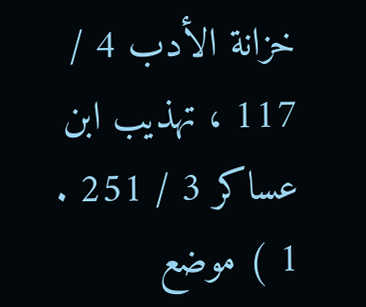خزانة الأدب 4 / 117 ، تهذيب ابن عساكر 3 / 251 . 1 ) موضع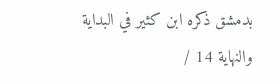بدمشق ذكره ابن كثير في البداية والنهاية 14 /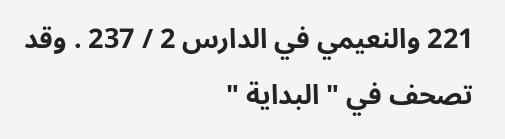221 والنعيمي في الدارس 2 / 237 . وقد تصحف في " البداية "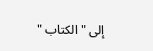إلى " الكتاب "